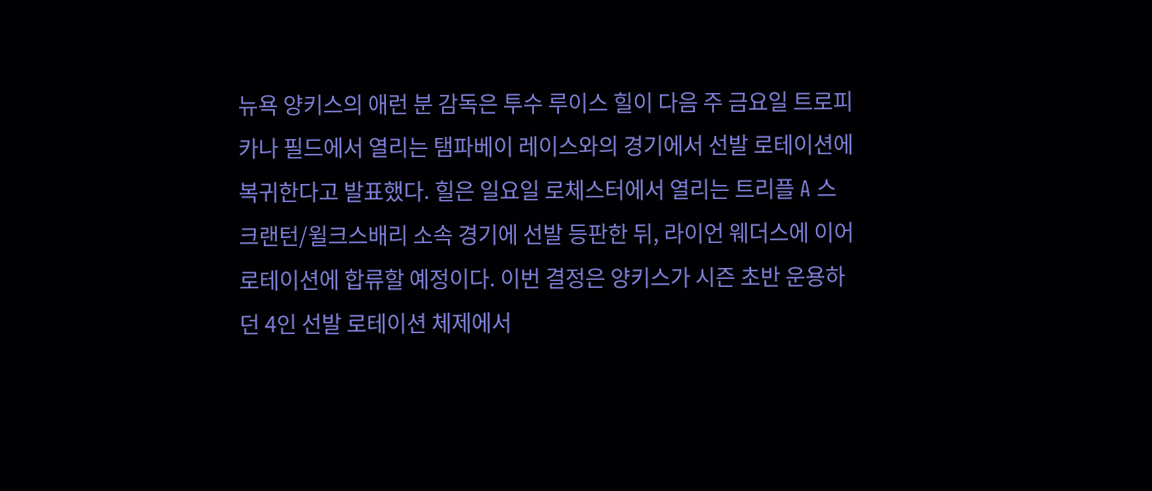뉴욕 양키스의 애런 분 감독은 투수 루이스 힐이 다음 주 금요일 트로피카나 필드에서 열리는 탬파베이 레이스와의 경기에서 선발 로테이션에 복귀한다고 발표했다. 힐은 일요일 로체스터에서 열리는 트리플 A 스크랜턴/윌크스배리 소속 경기에 선발 등판한 뒤, 라이언 웨더스에 이어 로테이션에 합류할 예정이다. 이번 결정은 양키스가 시즌 초반 운용하던 4인 선발 로테이션 체제에서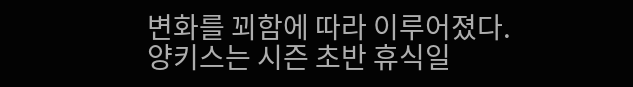변화를 꾀함에 따라 이루어졌다.
양키스는 시즌 초반 휴식일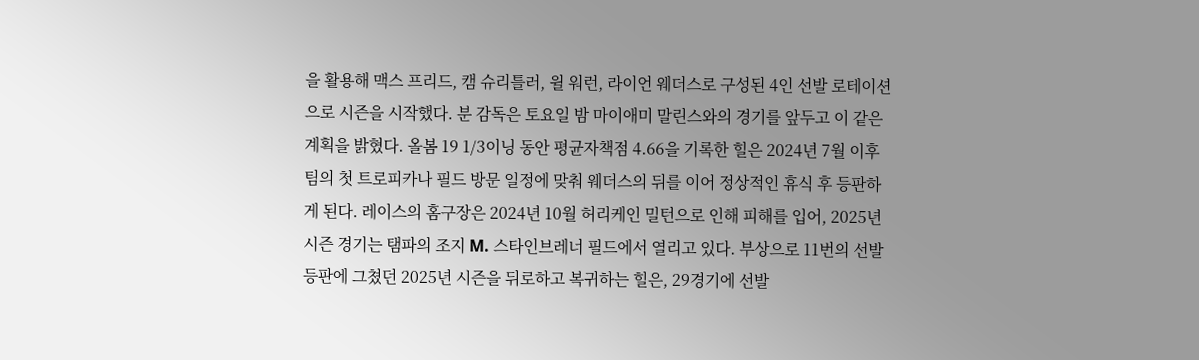을 활용해 맥스 프리드, 캠 슈리틀러, 윌 워런, 라이언 웨더스로 구성된 4인 선발 로테이션으로 시즌을 시작했다. 분 감독은 토요일 밤 마이애미 말린스와의 경기를 앞두고 이 같은 계획을 밝혔다. 올봄 19 1/3이닝 동안 평균자책점 4.66을 기록한 힐은 2024년 7월 이후 팀의 첫 트로피카나 필드 방문 일정에 맞춰 웨더스의 뒤를 이어 정상적인 휴식 후 등판하게 된다. 레이스의 홈구장은 2024년 10월 허리케인 밀턴으로 인해 피해를 입어, 2025년 시즌 경기는 탬파의 조지 M. 스타인브레너 필드에서 열리고 있다. 부상으로 11번의 선발 등판에 그쳤던 2025년 시즌을 뒤로하고 복귀하는 힐은, 29경기에 선발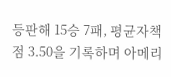등판해 15승 7패, 평균자책점 3.50을 기록하며 아메리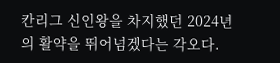칸리그 신인왕을 차지했던 2024년의 활약을 뛰어넘겠다는 각오다.